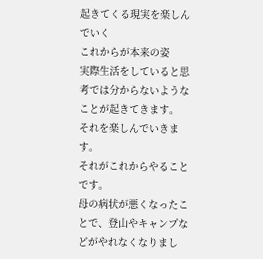起きてくる現実を楽しんでいく
これからが本来の姿
実際生活をしていると思考では分からないようなことが起きてきます。
それを楽しんでいきます。
それがこれからやることです。
母の病状が悪くなったことで、登山やキャンプなどがやれなくなりまし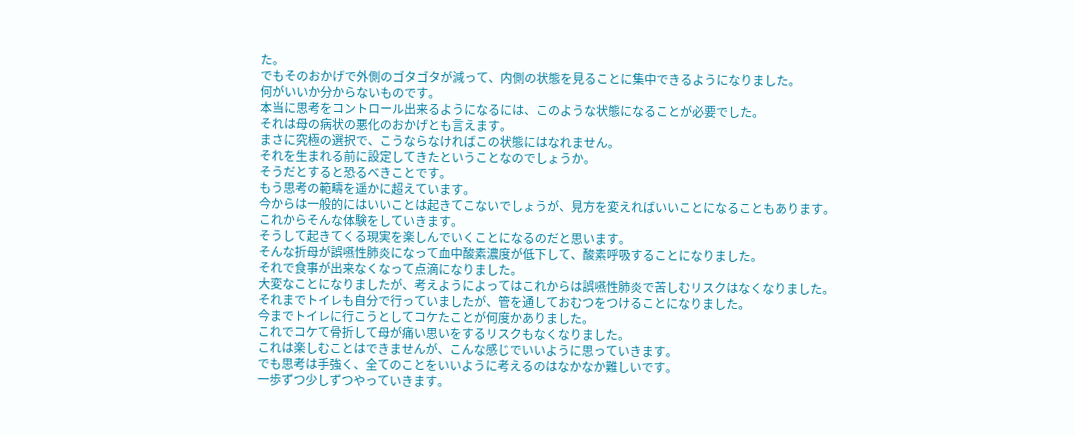た。
でもそのおかげで外側のゴタゴタが減って、内側の状態を見ることに集中できるようになりました。
何がいいか分からないものです。
本当に思考をコントロール出来るようになるには、このような状態になることが必要でした。
それは母の病状の悪化のおかげとも言えます。
まさに究極の選択で、こうならなければこの状態にはなれません。
それを生まれる前に設定してきたということなのでしょうか。
そうだとすると恐るべきことです。
もう思考の範疇を遥かに超えています。
今からは一般的にはいいことは起きてこないでしょうが、見方を変えればいいことになることもあります。
これからそんな体験をしていきます。
そうして起きてくる現実を楽しんでいくことになるのだと思います。
そんな折母が誤嚥性肺炎になって血中酸素濃度が低下して、酸素呼吸することになりました。
それで食事が出来なくなって点滴になりました。
大変なことになりましたが、考えようによってはこれからは誤嚥性肺炎で苦しむリスクはなくなりました。
それまでトイレも自分で行っていましたが、管を通しておむつをつけることになりました。
今までトイレに行こうとしてコケたことが何度かありました。
これでコケて骨折して母が痛い思いをするリスクもなくなりました。
これは楽しむことはできませんが、こんな感じでいいように思っていきます。
でも思考は手強く、全てのことをいいように考えるのはなかなか難しいです。
一歩ずつ少しずつやっていきます。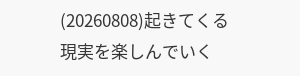(20260808)起きてくる現実を楽しんでいく